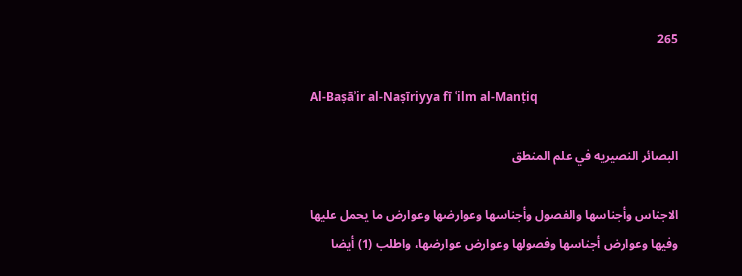265

Al-Baṣāʾir al-Naṣīriyya fī ʿilm al-Manṭiq

البصائر النصيريه في علم المنطق

الاجناس وأجناسها والفصول وأجناسها وعوارضها وعوارض ما يحمل عليها وفيها وعوارض أجناسها وفصولها وعوارض عوارضها، واطلب (1) أيضا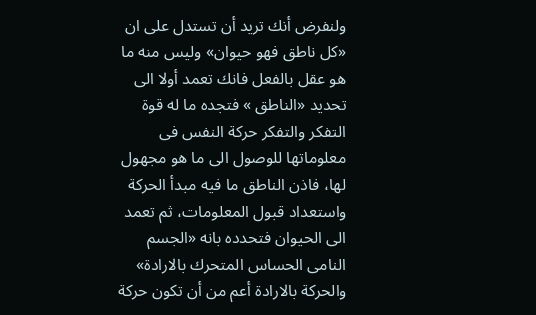ولنفرض أنك تريد أن تستدل على ان «كل ناطق فهو حيوان» وليس منه ما هو عقل بالفعل فانك تعمد أولا الى تحديد «الناطق » فتجده ما له قوة التفكر والتفكر حركة النفس فى معلوماتها للوصول الى ما هو مجهول لها، فاذن الناطق ما فيه مبدأ الحركة واستعداد قبول المعلومات، ثم تعمد الى الحيوان فتحدده بانه «الجسم النامى الحساس المتحرك بالارادة» والحركة بالارادة أعم من أن تكون حركة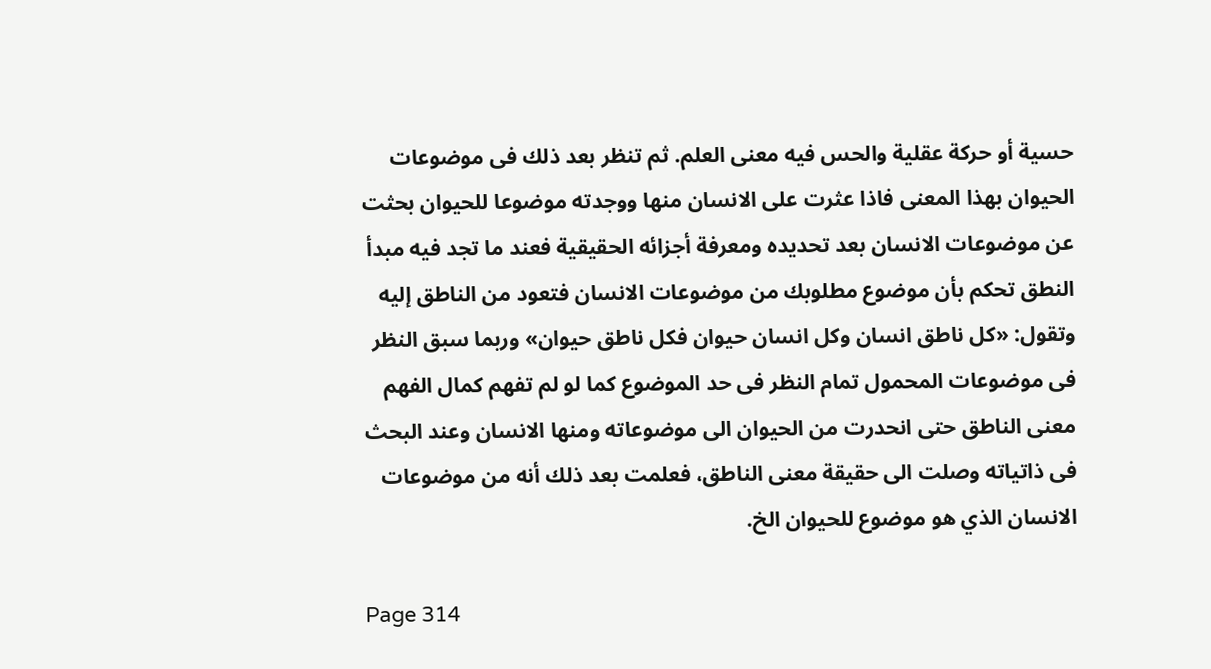حسية أو حركة عقلية والحس فيه معنى العلم. ثم تنظر بعد ذلك فى موضوعات الحيوان بهذا المعنى فاذا عثرت على الانسان منها ووجدته موضوعا للحيوان بحثت عن موضوعات الانسان بعد تحديده ومعرفة أجزائه الحقيقية فعند ما تجد فيه مبدأ النطق تحكم بأن موضوع مطلوبك من موضوعات الانسان فتعود من الناطق إليه وتقول: «كل ناطق انسان وكل انسان حيوان فكل ناطق حيوان» وربما سبق النظر فى موضوعات المحمول تمام النظر فى حد الموضوع كما لو لم تفهم كمال الفهم معنى الناطق حتى انحدرت من الحيوان الى موضوعاته ومنها الانسان وعند البحث فى ذاتياته وصلت الى حقيقة معنى الناطق، فعلمت بعد ذلك أنه من موضوعات الانسان الذي هو موضوع للحيوان الخ.

Page 314